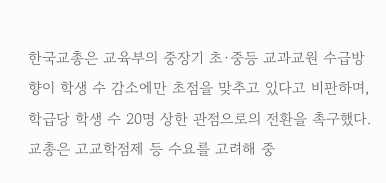한국교총은 교육부의 중장기 초·중등 교과교원 수급방향이 학생 수 감소에만 초점을 맞추고 있다고 비판하며, 학급당 학생 수 20명 상한 관점으로의 전환을 촉구했다. 교총은 고교학점제 등 수요를 고려해 중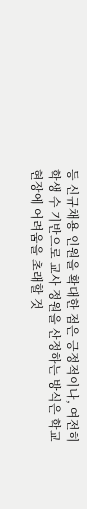등 신규채용 인원을 확대한 점은 긍정적이나, 여전히 학생 수 기반으로 교사 정원을 산정하는 방식은 학교 현장에 어려움을 초래할 것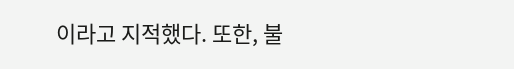이라고 지적했다. 또한, 불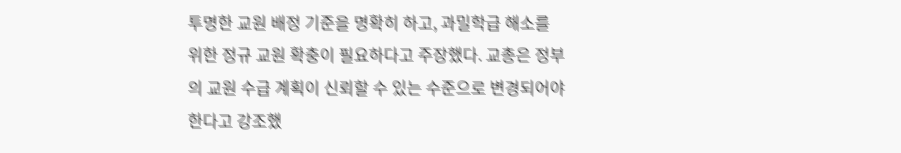투명한 교원 배정 기준을 명확히 하고, 과밀학급 해소를 위한 정규 교원 확충이 필요하다고 주장했다. 교총은 정부의 교원 수급 계획이 신뢰할 수 있는 수준으로 변경되어야 한다고 강조했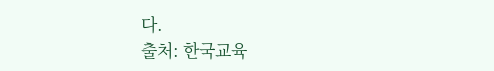다.
출처: 한국교육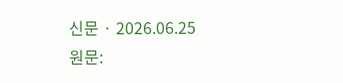신문 · 2026.06.25
원문: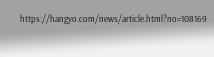https://hangyo.com/news/article.html?no=108169